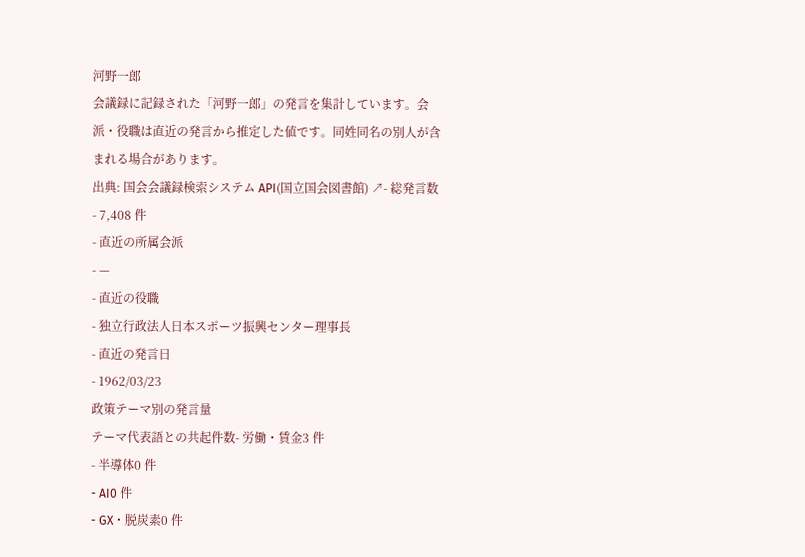河野一郎
会議録に記録された「河野一郎」の発言を集計しています。会派・役職は直近の発言から推定した値です。同姓同名の別人が含まれる場合があります。
出典: 国会会議録検索システム API(国立国会図書館) ↗- 総発言数
- 7,408 件
- 直近の所属会派
- —
- 直近の役職
- 独立行政法人日本スポーツ振興センター理事長
- 直近の発言日
- 1962/03/23
政策テーマ別の発言量
テーマ代表語との共起件数- 労働・賃金3 件
- 半導体0 件
- AI0 件
- GX・脱炭素0 件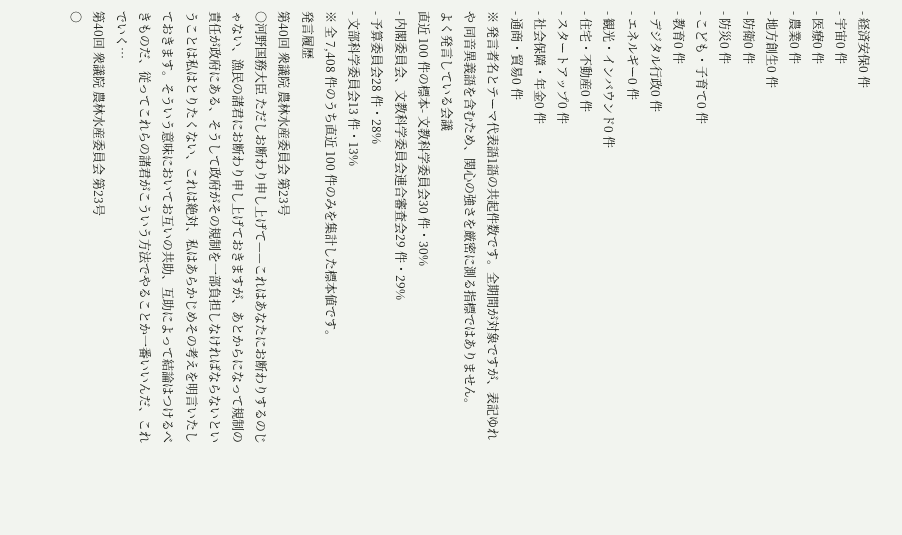- 経済安保0 件
- 宇宙0 件
- 医療0 件
- 農業0 件
- 地方創生0 件
- 防衛0 件
- 防災0 件
- こども・子育て0 件
- 教育0 件
- デジタル行政0 件
- エネルギー0 件
- 観光・インバウンド0 件
- 住宅・不動産0 件
- スタートアップ0 件
- 社会保障・年金0 件
- 通商・貿易0 件
※ 発言者名とテーマ代表語1語の共起件数です。全期間が対象ですが、表記ゆれや 同音異義語を含むため、関心の強さを厳密に測る指標ではありません。
よく発言している会議
直近 100 件の標本- 文教科学委員会30 件・30%
- 内閣委員会、文教科学委員会連合審査会29 件・29%
- 予算委員会28 件・28%
- 文部科学委員会13 件・13%
※ 全 7,408 件のうち直近 100 件のみを集計した標本値です。
発言履歴
第40回 衆議院 農林水産委員会 第23号
○河野国務大臣 ただしお断わり申し上げて——これはあなたにお断わりするのじゃない、漁民の諸君にお断わり申し上げておきますが、あとからになって規制の責任が政府にある、そうして政府がその規制を一部負担しなければならないということは私はとりたくない、これは絶対、私はあらかじめその考えを明言いたしておきます。そういう意味においてお互いの共助、互助によって結論はつけるべきものだ、従ってこれらの諸君がこういう方法でやることか一番いいんだ、これでいく…
第40回 衆議院 農林水産委員会 第23号
○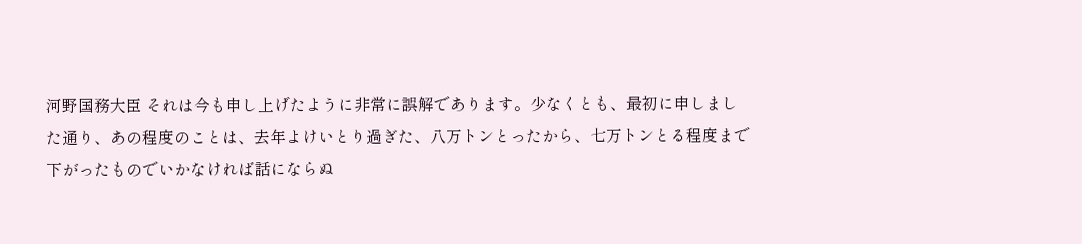河野国務大臣 それは今も申し上げたように非常に誤解であります。少なくとも、最初に申しました通り、あの程度のことは、去年よけいとり過ぎた、八万トンとったから、七万トンとる程度まで下がったものでいかなければ話にならぬ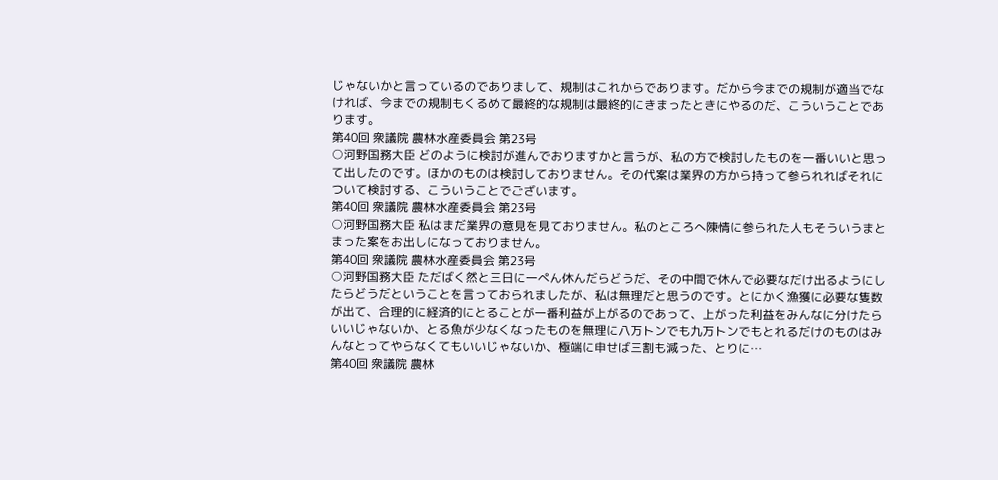じゃないかと言っているのでありまして、規制はこれからであります。だから今までの規制が適当でなければ、今までの規制もくるめて最終的な規制は最終的にきまったときにやるのだ、こういうことであります。
第40回 衆議院 農林水産委員会 第23号
○河野国務大臣 どのように検討が進んでおりますかと言うが、私の方で検討したものを一番いいと思って出したのです。ほかのものは検討しておりません。その代案は業界の方から持って参られればそれについて検討する、こういうことでございます。
第40回 衆議院 農林水産委員会 第23号
○河野国務大臣 私はまだ業界の意見を見ておりません。私のところへ陳情に参られた人もそういうまとまった案をお出しになっておりません。
第40回 衆議院 農林水産委員会 第23号
○河野国務大臣 ただばく然と三日に一ぺん休んだらどうだ、その中間で休んで必要なだけ出るようにしたらどうだということを言っておられましたが、私は無理だと思うのです。とにかく漁獲に必要な隻数が出て、合理的に経済的にとることが一番利益が上がるのであって、上がった利益をみんなに分けたらいいじゃないか、とる魚が少なくなったものを無理に八万トンでも九万トンでもとれるだけのものはみんなとってやらなくてもいいじゃないか、極端に申せば三割も減った、とりに…
第40回 衆議院 農林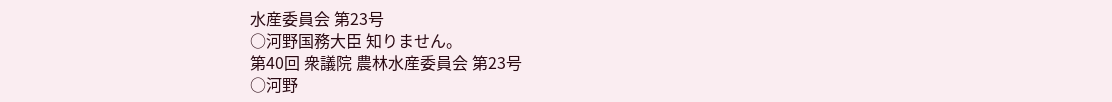水産委員会 第23号
○河野国務大臣 知りません。
第40回 衆議院 農林水産委員会 第23号
○河野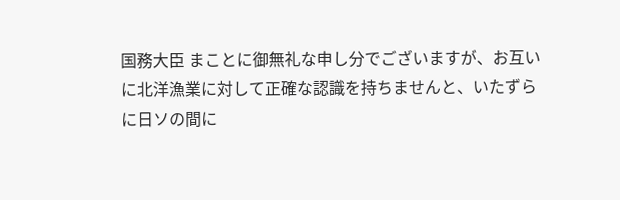国務大臣 まことに御無礼な申し分でございますが、お互いに北洋漁業に対して正確な認識を持ちませんと、いたずらに日ソの間に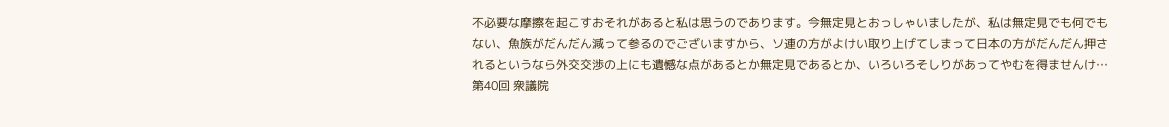不必要な摩擦を起こすおそれがあると私は思うのであります。今無定見とおっしゃいましたが、私は無定見でも何でもない、魚族がだんだん減って参るのでございますから、ソ連の方がよけい取り上げてしまって日本の方がだんだん押されるというなら外交交渉の上にも遺憾な点があるとか無定見であるとか、いろいろそしりがあってやむを得ませんけ…
第40回 衆議院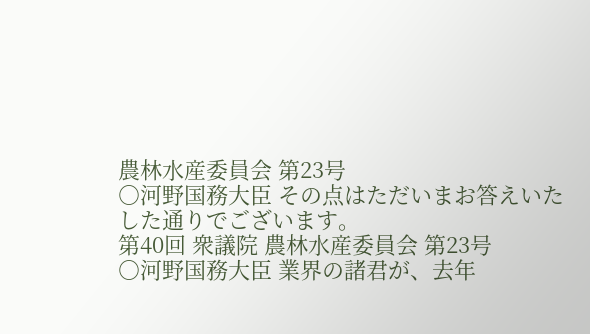農林水産委員会 第23号
○河野国務大臣 その点はただいまお答えいたした通りでございます。
第40回 衆議院 農林水産委員会 第23号
○河野国務大臣 業界の諸君が、去年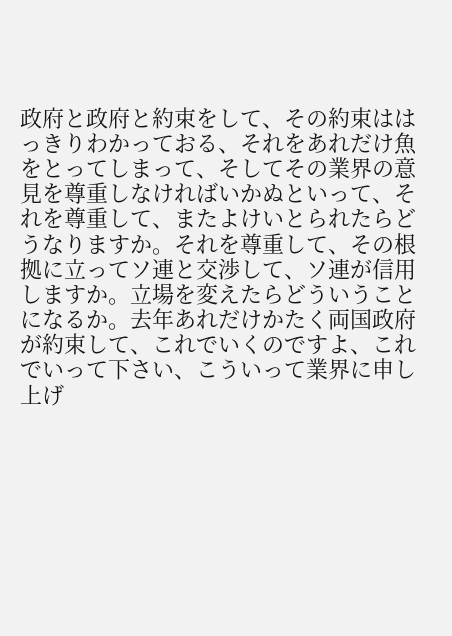政府と政府と約束をして、その約束ははっきりわかっておる、それをあれだけ魚をとってしまって、そしてその業界の意見を尊重しなければいかぬといって、それを尊重して、またよけいとられたらどうなりますか。それを尊重して、その根拠に立ってソ連と交渉して、ソ連が信用しますか。立場を変えたらどういうことになるか。去年あれだけかたく両国政府が約束して、これでいくのですよ、これでいって下さい、こういって業界に申し上げ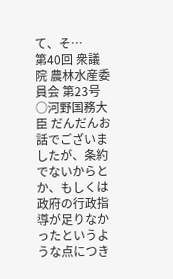て、そ…
第40回 衆議院 農林水産委員会 第23号
○河野国務大臣 だんだんお話でございましたが、条約でないからとか、もしくは政府の行政指導が足りなかったというような点につき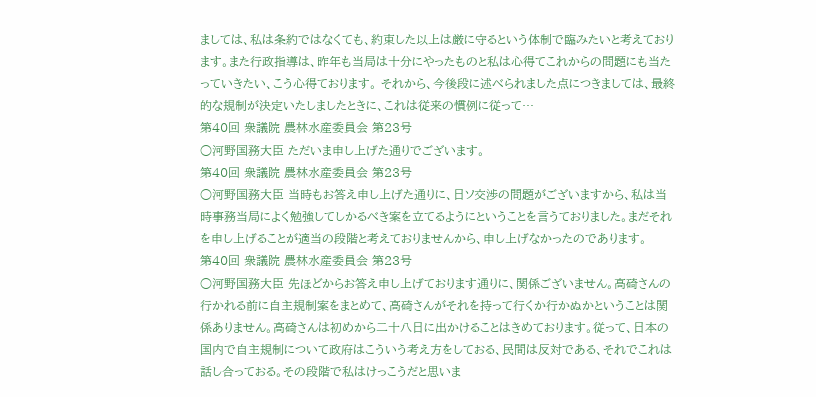ましては、私は条約ではなくても、約束した以上は厳に守るという体制で臨みたいと考えております。また行政指導は、昨年も当局は十分にやったものと私は心得てこれからの問題にも当たっていきたい、こう心得ております。 それから、今後段に述べられました点につきましては、最終的な規制が決定いたしましたときに、これは従来の慣例に従って…
第40回 衆議院 農林水産委員会 第23号
○河野国務大臣 ただいま申し上げた通りでございます。
第40回 衆議院 農林水産委員会 第23号
○河野国務大臣 当時もお答え申し上げた通りに、日ソ交渉の問題がございますから、私は当時事務当局によく勉強してしかるべき案を立てるようにということを言うておりました。まだそれを申し上げることが適当の段階と考えておりませんから、申し上げなかったのであります。
第40回 衆議院 農林水産委員会 第23号
○河野国務大臣 先ほどからお答え申し上げております通りに、関係ございません。高碕さんの行かれる前に自主規制案をまとめて、高碕さんがそれを持って行くか行かぬかということは関係ありません。高碕さんは初めから二十八日に出かけることはきめております。従って、日本の国内で自主規制について政府はこういう考え方をしておる、民間は反対である、それでこれは話し合っておる。その段階で私はけっこうだと思いま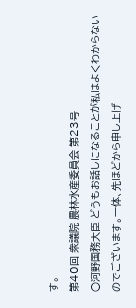す。
第40回 衆議院 農林水産委員会 第23号
○河野国務大臣 どうもお話しになることが私はよくわからないのでございます。一体、先ほどから申し上げ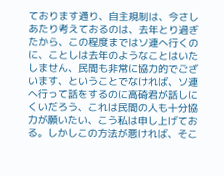ております通り、自主規制は、今さしあたり考えておるのは、去年とり過ぎたから、この程度まではソ連へ行くのに、ことしは去年のようなことはいたしません、民間も非常に協力的でございます、ということでなければ、ソ連へ行って話をするのに高碕君が話しにくいだろう、これは民間の人も十分協力が願いたい、こう私は申し上げておる。しかしこの方法が悪ければ、そこ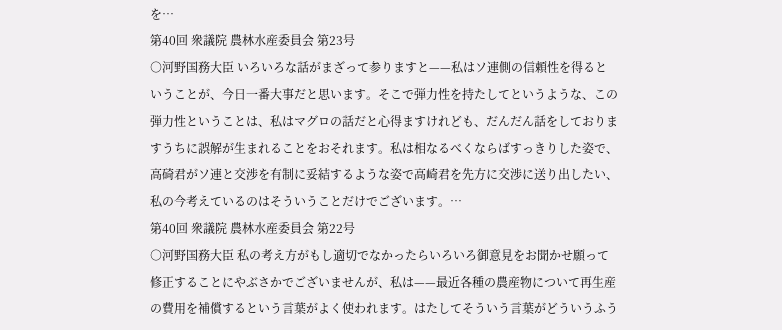を…
第40回 衆議院 農林水産委員会 第23号
○河野国務大臣 いろいろな話がまざって参りますと——私はソ連側の信頼性を得るということが、今日一番大事だと思います。そこで弾力性を持たしてというような、この弾力性ということは、私はマグロの話だと心得ますけれども、だんだん話をしておりますうちに誤解が生まれることをおそれます。私は相なるべくならばすっきりした姿で、高碕君がソ連と交渉を有制に妥結するような姿で高崎君を先方に交渉に送り出したい、私の今考えているのはそういうことだけでございます。…
第40回 衆議院 農林水産委員会 第22号
○河野国務大臣 私の考え方がもし適切でなかったらいろいろ御意見をお聞かせ願って修正することにやぶさかでございませんが、私は——最近各種の農産物について再生産の費用を補償するという言葉がよく使われます。はたしてそういう言葉がどういうふう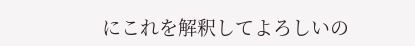にこれを解釈してよろしいの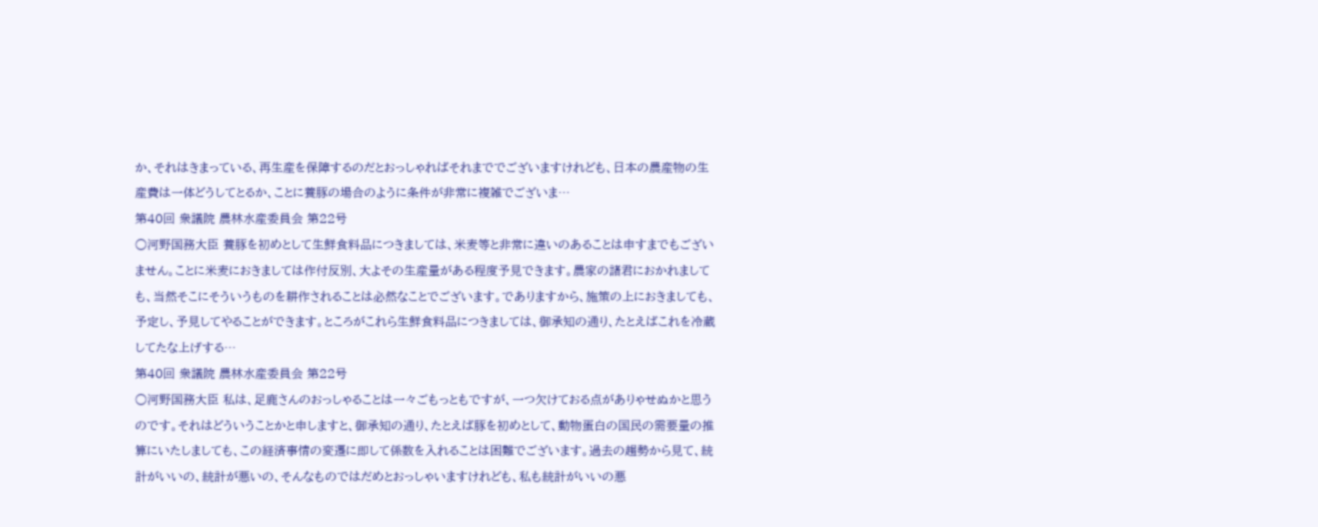か、それはきまっている、再生産を保障するのだとおっしゃればそれまででございますけれども、日本の農産物の生産費は一体どうしてとるか、ことに養豚の場合のように条件が非常に複雑でございま…
第40回 衆議院 農林水産委員会 第22号
○河野国務大臣 養豚を初めとして生鮮食料品につきましては、米麦等と非常に違いのあることは申すまでもございません。ことに米麦におきましては作付反別、大よその生産量がある程度予見できます。農家の諸君におかれましても、当然そこにそういうものを耕作されることは必然なことでございます。でありますから、施策の上におきましても、予定し、予見してやることができます。ところがこれら生鮮食料品につきましては、御承知の通り、たとえばこれを冷蔵してたな上げする…
第40回 衆議院 農林水産委員会 第22号
○河野国務大臣 私は、足鹿さんのおっしゃることは一々ごもっともですが、一つ欠けておる点がありゃせぬかと思うのです。それはどういうことかと申しますと、御承知の通り、たとえば豚を初めとして、動物蛋白の国民の需要量の推算にいたしましても、この経済事情の変遷に即して係数を入れることは困難でございます。過去の趨勢から見て、統計がいいの、統計が悪いの、そんなものではだめとおっしゃいますけれども、私も統計がいいの悪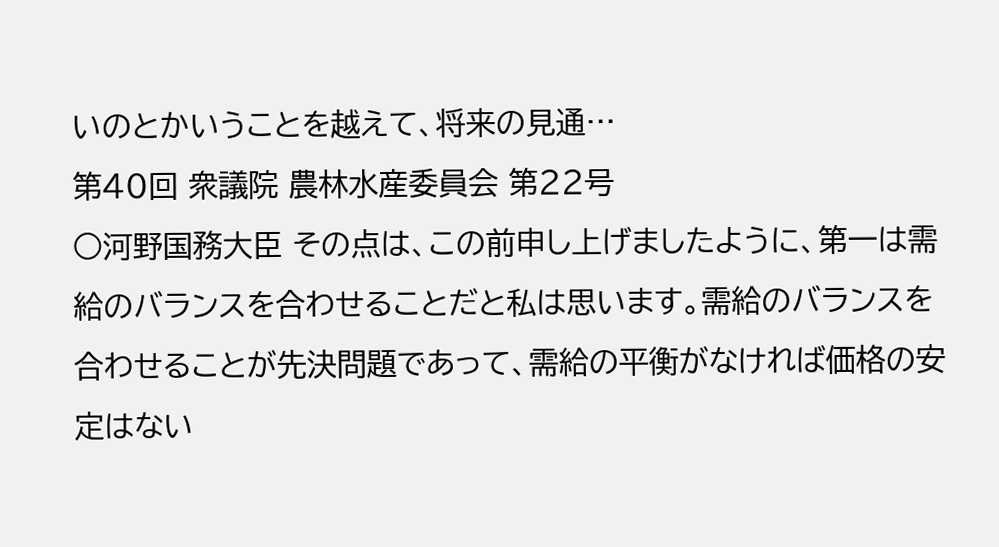いのとかいうことを越えて、将来の見通…
第40回 衆議院 農林水産委員会 第22号
○河野国務大臣 その点は、この前申し上げましたように、第一は需給のバランスを合わせることだと私は思います。需給のバランスを合わせることが先決問題であって、需給の平衡がなければ価格の安定はない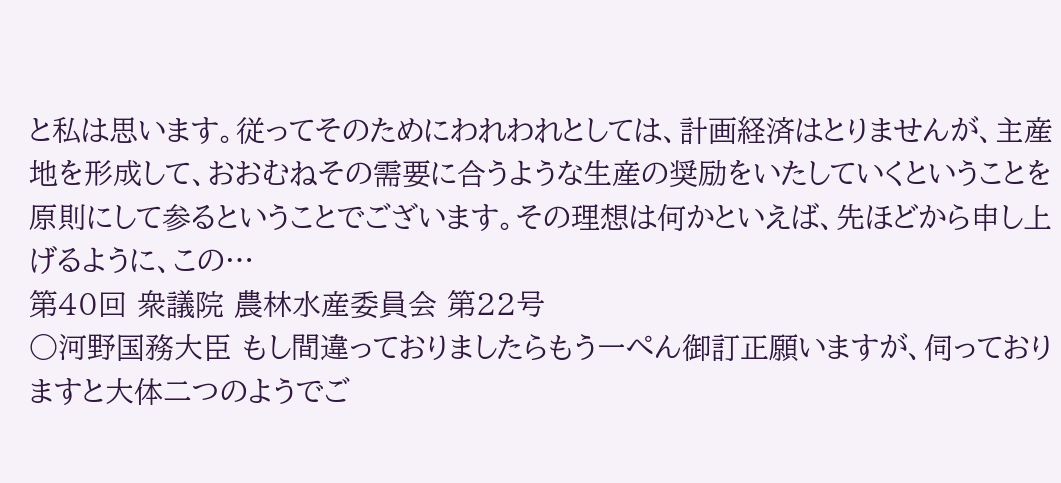と私は思います。従ってそのためにわれわれとしては、計画経済はとりませんが、主産地を形成して、おおむねその需要に合うような生産の奨励をいたしていくということを原則にして参るということでございます。その理想は何かといえば、先ほどから申し上げるように、この…
第40回 衆議院 農林水産委員会 第22号
○河野国務大臣 もし間違っておりましたらもう一ぺん御訂正願いますが、伺っておりますと大体二つのようでご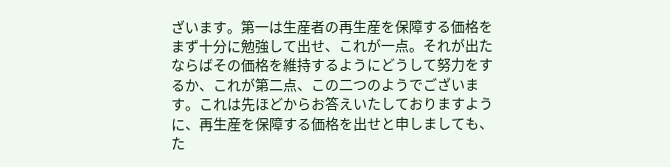ざいます。第一は生産者の再生産を保障する価格をまず十分に勉強して出せ、これが一点。それが出たならばその価格を維持するようにどうして努力をするか、これが第二点、この二つのようでございます。これは先ほどからお答えいたしておりますように、再生産を保障する価格を出せと申しましても、た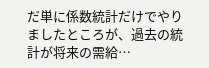だ単に係数統計だけでやりましたところが、過去の統計が将来の需給…